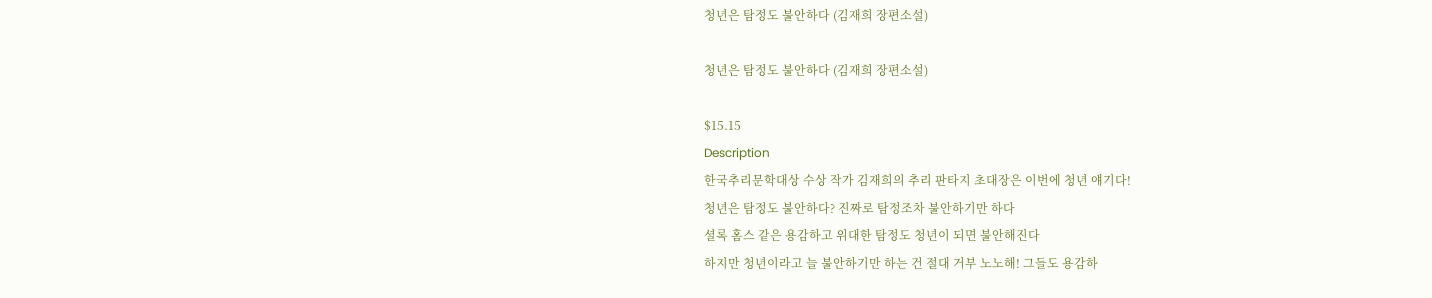청년은 탐정도 불안하다 (김재희 장편소설)

청년은 탐정도 불안하다 (김재희 장편소설)

$15.15
Description
한국추리문학대상 수상 작가 김재희의 추리 판타지 초대장은 이번에 청년 얘기다!
청년은 탐정도 불안하다? 진짜로 탐정조차 불안하기만 하다
셜록 홈스 같은 용감하고 위대한 탐정도 청년이 되면 불안해진다
하지만 청년이라고 늘 불안하기만 하는 건 절대 거부 노노해! 그들도 용감하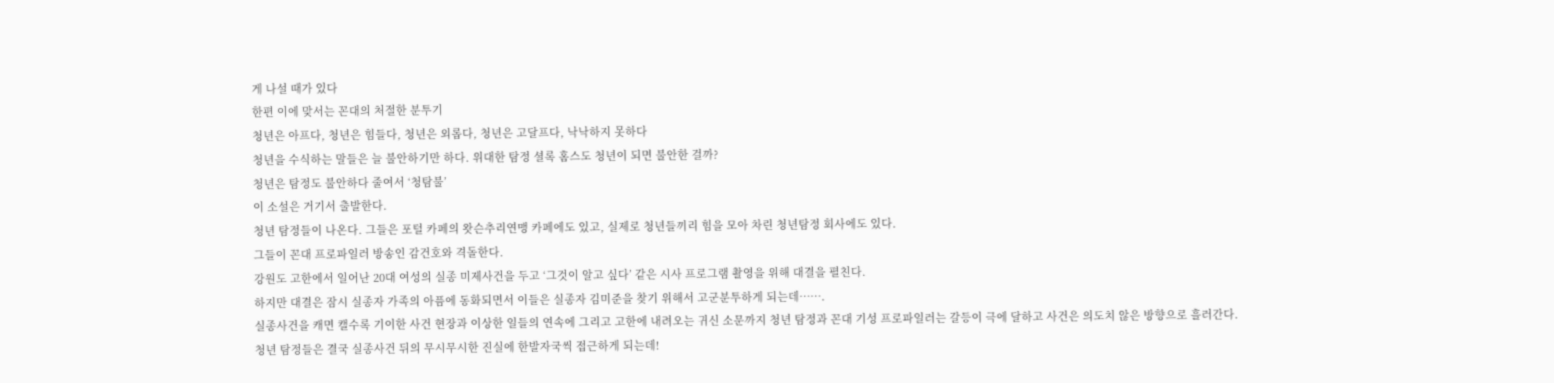게 나설 때가 있다
한편 이에 맞서는 꼰대의 처절한 분투기
청년은 아프다, 청년은 힘들다, 청년은 외롭다, 청년은 고달프다, 낙낙하지 못하다
청년을 수식하는 말들은 늘 불안하기만 하다. 위대한 탐정 셜록 홈스도 청년이 되면 불안한 걸까?
청년은 탐정도 불안하다 줄여서 ‘청탐불’
이 소설은 거기서 출발한다.
청년 탐정들이 나온다. 그들은 포털 카페의 왓슨추리연맹 카페에도 있고, 실제로 청년들끼리 힘을 모아 차린 청년탐정 회사에도 있다.
그들이 꼰대 프로파일러 방송인 감건호와 격돌한다.
강원도 고한에서 일어난 20대 여성의 실종 미제사건을 두고 ‘그것이 알고 싶다’ 같은 시사 프로그램 촬영을 위해 대결을 펼친다.
하지만 대결은 잠시 실종자 가족의 아픔에 동화되면서 이들은 실종자 김미준을 찾기 위해서 고군분투하게 되는데…….
실종사건을 캐면 캘수록 기이한 사건 현장과 이상한 일들의 연속에 그리고 고한에 내려오는 귀신 소문까지 청년 탐정과 꼰대 기성 프로파일러는 갈등이 극에 달하고 사건은 의도치 않은 방향으로 흘러간다.
청년 탐정들은 결국 실종사건 뒤의 무시무시한 진실에 한발자국씩 접근하게 되는데!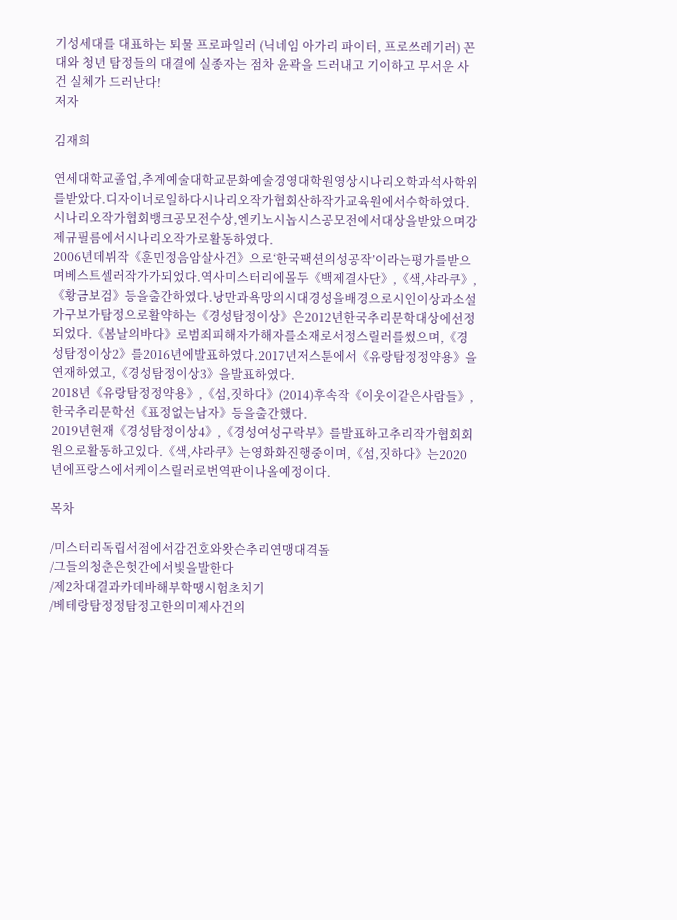기성세대를 대표하는 퇴물 프로파일러 (닉네임 아가리 파이터, 프로쓰레기러) 꼰대와 청년 탐정들의 대결에 실종자는 점차 윤곽을 드러내고 기이하고 무서운 사건 실체가 드러난다!
저자

김재희

연세대학교졸업,추계예술대학교문화예술경영대학원영상시나리오학과석사학위를받았다.디자이너로일하다시나리오작가협회산하작가교육원에서수학하였다.시나리오작가협회뱅크공모전수상,엔키노시놉시스공모전에서대상을받았으며강제규필름에서시나리오작가로활동하였다.
2006년데뷔작《훈민정음암살사건》으로‘한국팩션의성공작’이라는평가를받으며베스트셀러작가가되었다.역사미스터리에몰두《백제결사단》,《색,샤라쿠》,《황금보검》등을출간하였다.낭만과욕망의시대경성을배경으로시인이상과소설가구보가탐정으로활약하는《경성탐정이상》은2012년한국추리문학대상에선정되었다.《봄날의바다》로범죄피해자가해자를소재로서정스릴러를썼으며,《경성탐정이상2》를2016년에발표하였다.2017년저스툰에서《유랑탐정정약용》을연재하였고,《경성탐정이상3》을발표하였다.
2018년《유랑탐정정약용》,《섬,짓하다》(2014)후속작《이웃이같은사람들》,한국추리문학선《표정없는남자》등을출간했다.
2019년현재《경성탐정이상4》,《경성여성구락부》를발표하고추리작가협회회원으로활동하고있다.《색,샤라쿠》는영화화진행중이며,《섬,짓하다》는2020년에프랑스에서케이스릴러로번역판이나올예정이다.

목차

/미스터리독립서점에서감건호와왓슨추리연맹대격돌
/그들의청춘은헛간에서빛을발한다
/제2차대결과카데바해부학땡시험초치기
/베테랑탐정정탐정고한의미제사건의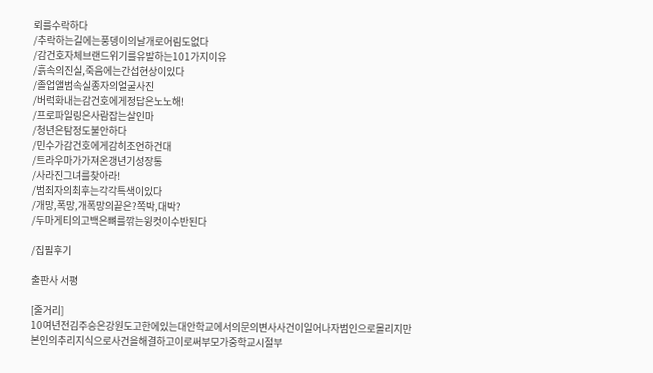뢰를수락하다
/추락하는길에는풍뎅이의날개로어림도없다
/감건호자체브랜드위기를유발하는101가지이유
/흙속의진실,죽음에는간섭현상이있다
/졸업앨범속실종자의얼굴사진
/버럭화내는감건호에게정답은노노해!
/프로파일링은사람잡는살인마
/청년은탐정도불안하다
/민수가감건호에게감히조언하건대
/트라우마가가져온갱년기성장통
/사라진그녀를찾아라!
/범죄자의최후는각각특색이있다
/개망,폭망,개폭망의끝은?쪽박,대박?
/두마게티의고백은뼈를깎는윙컷이수반된다

/집필후기

출판사 서평

[줄거리]
10여년전김주승은강원도고한에있는대안학교에서의문의변사사건이일어나자범인으로몰리지만본인의추리지식으로사건을해결하고이로써부모가중학교시절부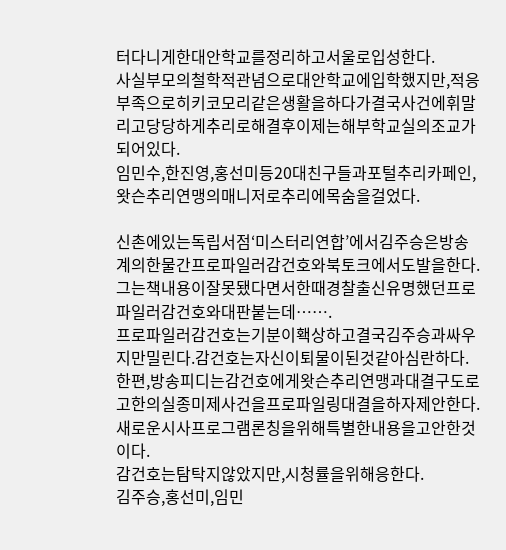터다니게한대안학교를정리하고서울로입성한다.
사실부모의철학적관념으로대안학교에입학했지만,적응부족으로히키코모리같은생활을하다가결국사건에휘말리고당당하게추리로해결후이제는해부학교실의조교가되어있다.
임민수,한진영,홍선미등20대친구들과포털추리카페인,왓슨추리연맹의매니저로추리에목숨을걸었다.

신촌에있는독립서점‘미스터리연합’에서김주승은방송계의한물간프로파일러감건호와북토크에서도발을한다.그는책내용이잘못됐다면서한때경찰출신유명했던프로파일러감건호와대판붙는데…….
프로파일러감건호는기분이홱상하고결국김주승과싸우지만밀린다.감건호는자신이퇴물이된것같아심란하다.
한편,방송피디는감건호에게왓슨추리연맹과대결구도로고한의실종미제사건을프로파일링대결을하자제안한다.새로운시사프로그램론칭을위해특별한내용을고안한것이다.
감건호는탐탁지않았지만,시청률을위해응한다.
김주승,홍선미,임민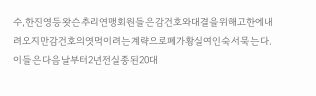수,한진영등왓슨추리연맹회원들은감건호와대결을위해고한에내려오지만감건호의엿먹이려는계략으로폐가황실여인숙서묵는다.
이들은다음날부터2년전실종된20대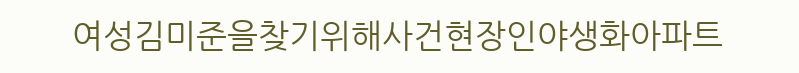여성김미준을찾기위해사건현장인야생화아파트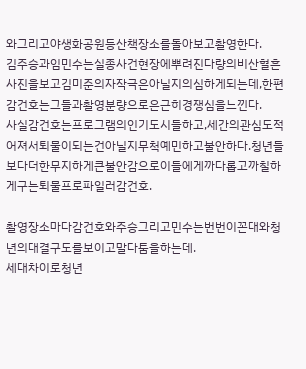와그리고야생화공원등산책장소를돌아보고촬영한다.
김주승과임민수는실종사건현장에뿌려진다량의비산혈흔사진을보고김미준의자작극은아닐지의심하게되는데,한편감건호는그들과촬영분량으로은근히경쟁심을느낀다.
사실감건호는프로그램의인기도시들하고,세간의관심도적어져서퇴물이되는건아닐지무척예민하고불안하다.청년들보다더한무지하게큰불안감으로이들에게까다롭고까칠하게구는퇴물프로파일러감건호.

촬영장소마다감건호와주승그리고민수는번번이꼰대와청년의대결구도를보이고말다툼을하는데.
세대차이로청년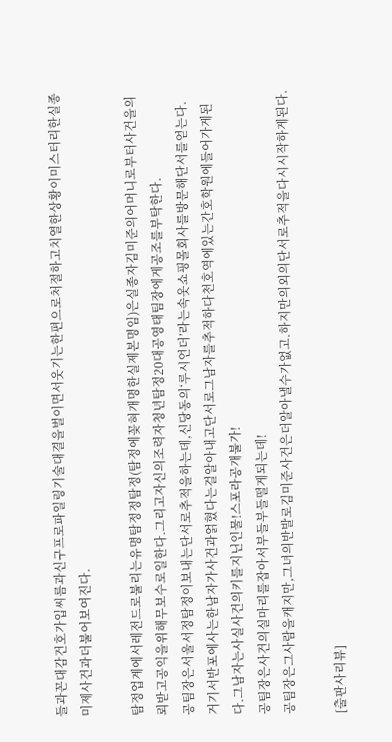들과꼰대감건호가입씨름과신구프로파일링기술대결을벌이면서웃기는한편으로처절하고치열한상황이미스터리한실종미제사건과더불어보여진다.

탐정업계에서레전드로불리는유명탐정정탐정(탐정에꽂혀개명한실제본명임)은실종자김미준의어머니로부터사건을의뢰받고공익을위해무보수로일한다.그리고자신의조력자청년탐정20대공영태팀장에게공조를부탁한다.
공팀장은서울서정탐정이보내는단서로추적을하는데,신당동의‘루시언더’라는속옷쇼핑몰회사를방문해단서를얻는다.
거기서반포에사는한남자가사건과얽혔다는걸알아내고단서로그남자를추적하다천호역에있는간호학원에들어가게된다.그남자는사실사건의키를지닌인물!스포라공개불가!
공팀장은사건의실마리를잡아서부들부들떨게되는데!
공팀장은그사람을캐지만,그녀의반발로김미준사건은더알아낼수가없고.하지만의외의단서로추적을다시시작하게된다.

[출판사리뷰]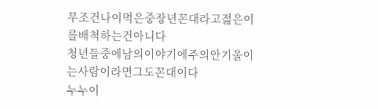무조건나이먹은중장년꼰대라고젊은이를배척하는건아니다
청년들중에남의이야기에주의안기울이는사람이라면그도꼰대이다
누누이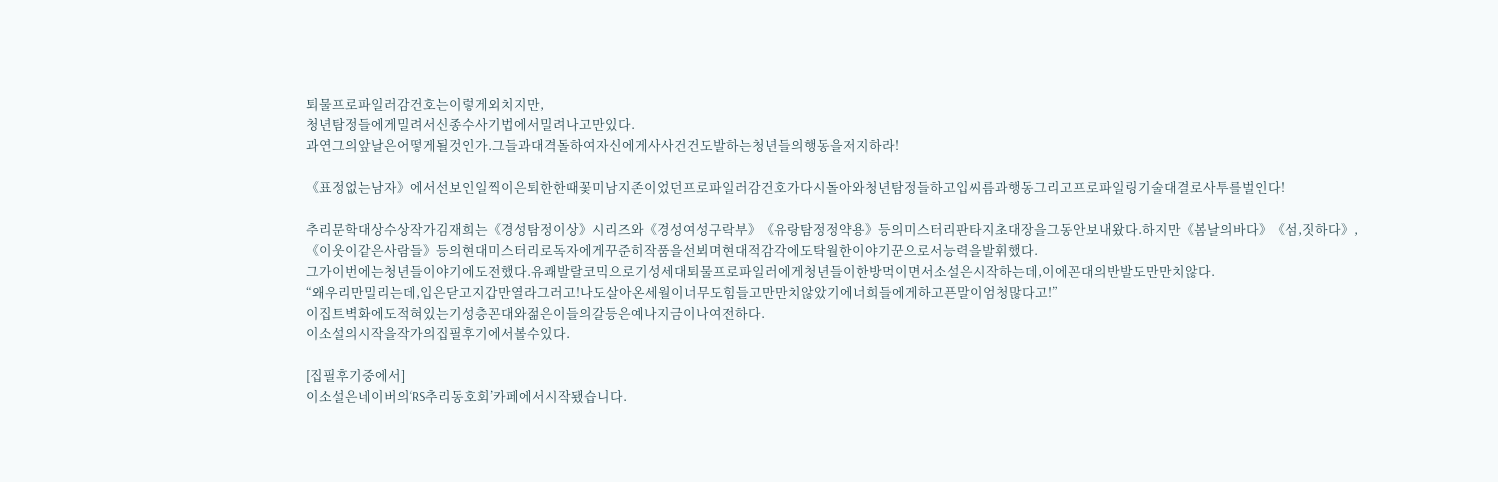퇴물프로파일러감건호는이렇게외치지만,
청년탐정들에게밀려서신종수사기법에서밀려나고만있다.
과연그의앞날은어떻게될것인가.그들과대격돌하여자신에게사사건건도발하는청년들의행동을저지하라!

《표정없는남자》에서선보인일찍이은퇴한한때꽃미남지존이었던프로파일러감건호가다시돌아와청년탐정들하고입씨름과행동그리고프로파일링기술대결로사투를벌인다!

추리문학대상수상작가김재희는《경성탐정이상》시리즈와《경성여성구락부》《유랑탐정정약용》등의미스터리판타지초대장을그동안보내왔다.하지만《봄날의바다》《섬,짓하다》,《이웃이같은사람들》등의현대미스터리로독자에게꾸준히작품을선뵈며현대적감각에도탁월한이야기꾼으로서능력을발휘했다.
그가이번에는청년들이야기에도전했다.유쾌발랄코믹으로기성세대퇴물프로파일러에게청년들이한방먹이면서소설은시작하는데,이에꼰대의반발도만만치않다.
“왜우리만밀리는데,입은닫고지갑만열라그러고!나도살아온세월이너무도힘들고만만치않았기에너희들에게하고픈말이엄청많다고!”
이집트벽화에도적혀있는기성층꼰대와젊은이들의갈등은예나지금이나여전하다.
이소설의시작을작가의집필후기에서볼수있다.

[집필후기중에서]
이소설은네이버의‘RS추리동호회’카페에서시작됐습니다.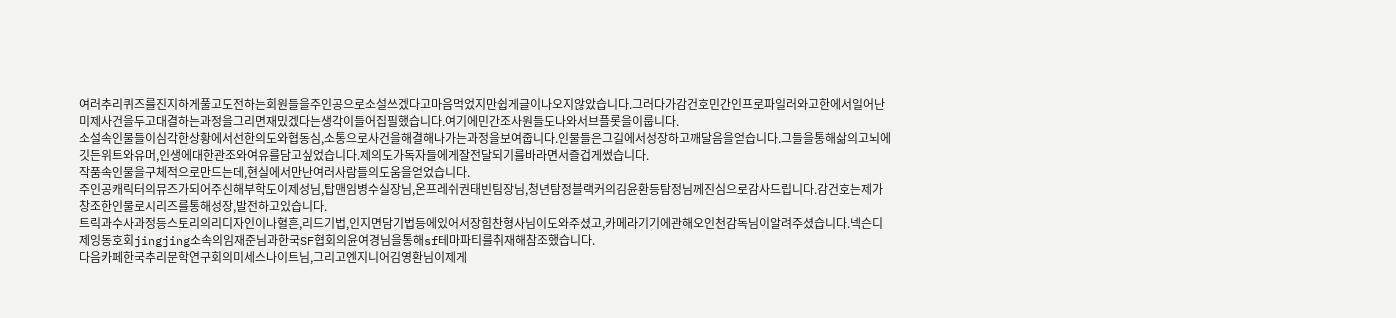여러추리퀴즈를진지하게풀고도전하는회원들을주인공으로소설쓰겠다고마음먹었지만쉽게글이나오지않았습니다.그러다가감건호민간인프로파일러와고한에서일어난미제사건을두고대결하는과정을그리면재밌겠다는생각이들어집필했습니다.여기에민간조사원들도나와서브플롯을이룹니다.
소설속인물들이심각한상황에서선한의도와협동심,소통으로사건을해결해나가는과정을보여줍니다.인물들은그길에서성장하고깨달음을얻습니다.그들을통해삶의고뇌에깃든위트와유머,인생에대한관조와여유를담고싶었습니다.제의도가독자들에게잘전달되기를바라면서즐겁게썼습니다.
작품속인물을구체적으로만드는데,현실에서만난여러사람들의도움을얻었습니다.
주인공캐릭터의뮤즈가되어주신해부학도이제성님,탑맨임병수실장님,온프레쉬권태빈팀장님,청년탐정블랙커의김윤환등탐정님께진심으로감사드립니다.감건호는제가창조한인물로시리즈를통해성장,발전하고있습니다.
트릭과수사과정등스토리의리디자인이나혈흔,리드기법,인지면담기법등에있어서장힘찬형사님이도와주셨고,카메라기기에관해오인천감독님이알려주셨습니다.넥슨디제잉동호회jingjing소속의임재준님과한국SF협회의윤여경님을통해sf테마파티를취재해참조했습니다.
다음카페한국추리문학연구회의미세스나이트님,그리고엔지니어김영환님이제게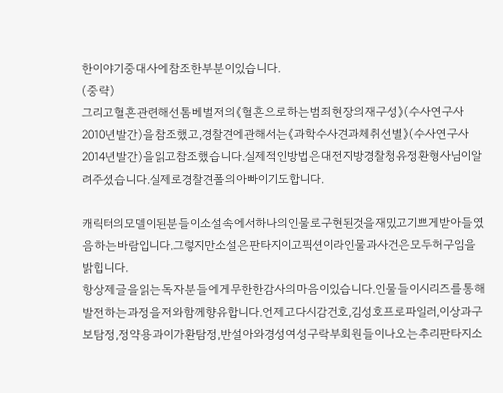한이야기중대사에참조한부분이있습니다.
(중략)
그리고혈흔관련해선톰베벌저의《혈흔으로하는범죄현장의재구성》(수사연구사2010년발간)을참조했고,경찰견에관해서는《과학수사견과체취선별》(수사연구사2014년발간)을읽고참조했습니다.실제적인방법은대전지방경찰청유정환형사님이알려주셨습니다.실제로경찰견폴의아빠이기도합니다.

캐릭터의모델이된분들이소설속에서하나의인물로구현된것을재밌고기쁘게받아들였음하는바람입니다.그렇지만소설은판타지이고픽션이라인물과사건은모두허구임을밝힙니다.
항상제글을읽는독자분들에게무한한감사의마음이있습니다.인물들이시리즈를통해발전하는과정을저와함께향유합니다.언제고다시감건호,김성호프로파일러,이상과구보탐정,정약용과이가환탐정,반설아와경성여성구락부회원들이나오는추리판타지소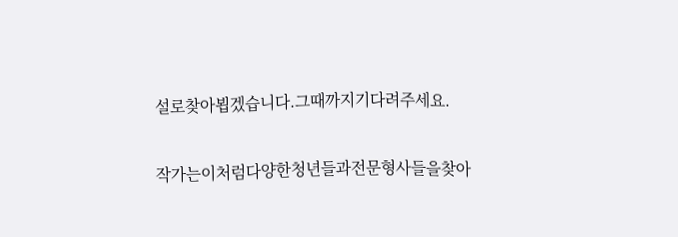설로찾아뵙겠습니다.그때까지기다려주세요.

작가는이처럼다양한청년들과전문형사들을찾아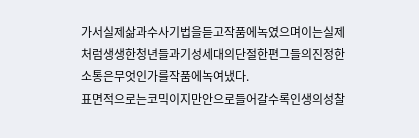가서실제삶과수사기법을듣고작품에녹였으며이는실제처럼생생한청년들과기성세대의단절한편그들의진정한소통은무엇인가를작품에녹여냈다.
표면적으로는코믹이지만안으로들어갈수록인생의성찰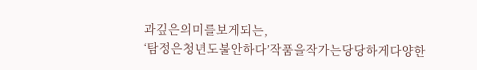과깊은의미를보게되는,
‘탐정은청년도불안하다’작품을작가는당당하게다양한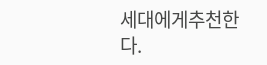세대에게추천한다.